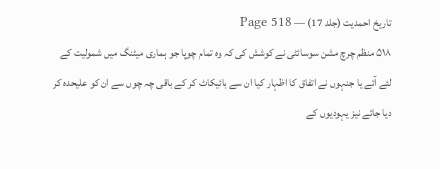تاریخ احمدیت (جلد 17) — Page 518
۵۱۸ منظم چرچ مشن سوسائٹی نے کوشش کی کہ وہ تمام چوپا جو ہماری میٹنگ میں شمولیت کے لئے آئے یا جنہوں نے اتفاق کا اظہار کیا ان سے بائیکاٹ کر کے باقی چہ چوں سے ان کو علیحدہ کر دیا جائے نیز یہودیوں کے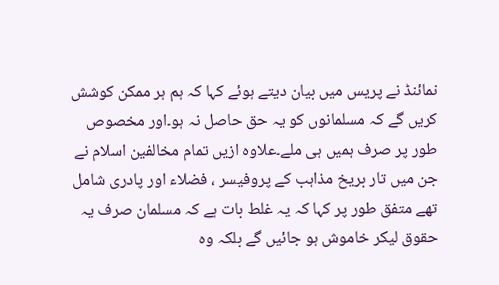نمائنڈ نے پریس میں بیان دیتے ہوئے کہا کہ ہم ہر ممکن کوشش کریں گے کہ مسلمانوں کو یہ حق حاصل نہ ہو۔اور مخصوص طور پر صرف ہمیں ہی ملے۔علاوہ ازیں تمام مخالفین اسلام نے جن میں تار بریخ مذاہب کے پروفیسر ، فضلاء اور پادری شامل تھے متفق طور پر کہا کہ یہ غلط بات ہے کہ مسلمان صرف یہ حقوق لیکر خاموش ہو جائیں گے بلکہ وہ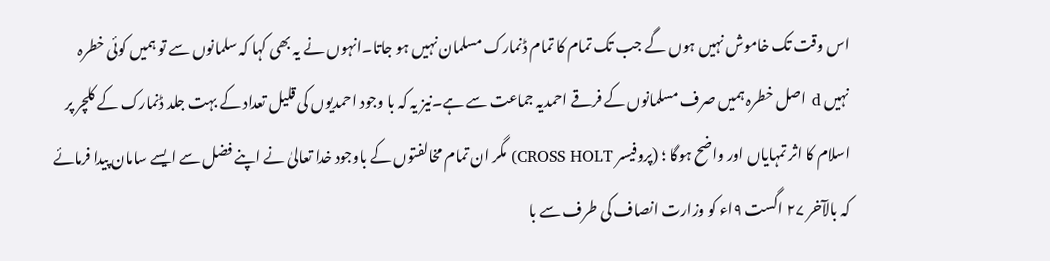اس وقت تک خاموش نہیں ہوں گے جب تک تمام کا تمام ڈنمارک مسلمان نہیں ہو جاتا۔انہوں نے یہ بھی کہا کہ سلمانوں سے تو ہمیں کوئی خطرہ نہیں d اصل خطرہ ہمیں صرف مسلمانوں کے فرقے احمدیہ جماعت سے ہے۔نیز یہ کہ با وجود احمدیوں کی قلیل تعداد کے بہت جلد ڈنمارک کے کلچر پر اسلام کا اثر تمہایاں اور واضح ہوگا ؛ (پروفیسر CROSS HOLT) مگر ان تمام مخالفتوں کے باوجود خدا تعالیٰ نے اپنے فضل سے ایسے سامان پیدا فرمائے کہ بالآخر ۲۷ اگست ۹اء کو وزارت انصاف کی طرف سے با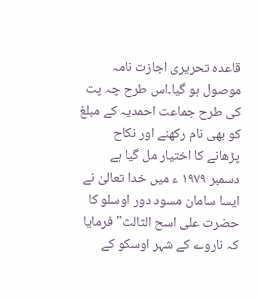قاعدہ تحریری اجازت نامہ موصول ہو گیا۔اس طرح چہ پت کی طرح جماعت احمدیہ کے مبلغ کو بھی نام رکھنے اور نکاح پڑھانے کا اختیار مل گیا ہے دسمبر ۱۹۷۹ ء میں خدا تعالیٰ نے ایسا سامان مسود دور اوسلو کا حضرت علی اسح الثالث" فرمایا کہ ناروے کے شہر اوسکو کے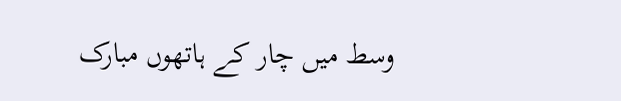وسط میں چار کے ہاتھوں مبارک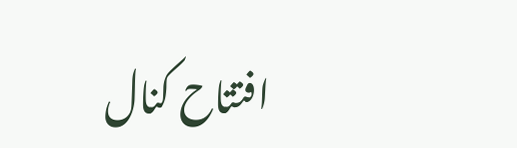افتتاح کنال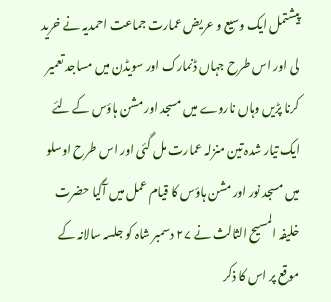پیشتمل ایک وسیع و عریض عمارت جماعت احمدیہ نے خرید لی اور اس طرح جہاں ڈنمارک اور سویڈن میں مساجد تعمیر کرنا پڑیں وہاں ناروے میں مسجد اور مشن ہاؤس کے لئے ایک تیار شدہ تین منزلہ عمارت مل گئی اور اس طرح اوسلو میں مسجد نور اور مشن ہاؤس کا قیام عمل میں آگیا حضرت خلیفہ المسیح الثالث نے ۲۷ دسمبر شاہ کو جلسہ سالانہ کے موقع پر اس کا ذکر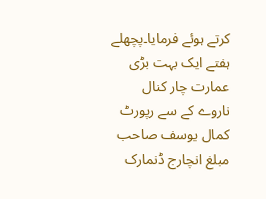کرتے ہوئے فرمایا۔پچھلے ہفتے ایک بہت بڑی عمارت چار کنال ناروے کے سے رپورٹ کمال یوسف صاحب مبلغ انچارج ڈنمارک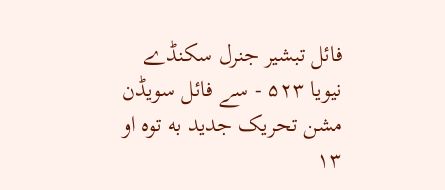فائل تبشیر جنرل سکنڈے نیویا ۵۲۳ - سے فائل سویڈن مشن تحریک جدید به توه او ۱۳